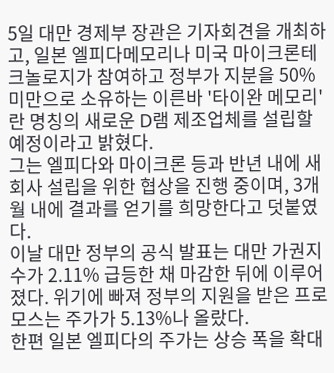5일 대만 경제부 장관은 기자회견을 개최하고, 일본 엘피다메모리나 미국 마이크론테크놀로지가 참여하고 정부가 지분을 50% 미만으로 소유하는 이른바 '타이완 메모리'란 명칭의 새로운 D램 제조업체를 설립할 예정이라고 밝혔다.
그는 엘피다와 마이크론 등과 반년 내에 새 회사 설립을 위한 협상을 진행 중이며, 3개월 내에 결과를 얻기를 희망한다고 덧붙였다.
이날 대만 정부의 공식 발표는 대만 가권지수가 2.11% 급등한 채 마감한 뒤에 이루어졌다. 위기에 빠져 정부의 지원을 받은 프로모스는 주가가 5.13%나 올랐다.
한편 일본 엘피다의 주가는 상승 폭을 확대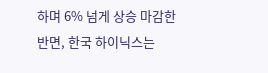하며 6% 넘게 상승 마감한 반면, 한국 하이닉스는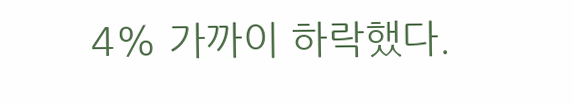4% 가까이 하락했다.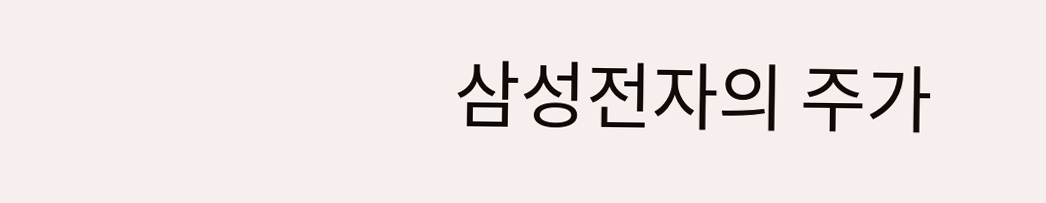삼성전자의 주가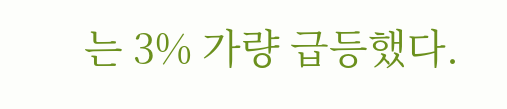는 3% 가량 급등했다.